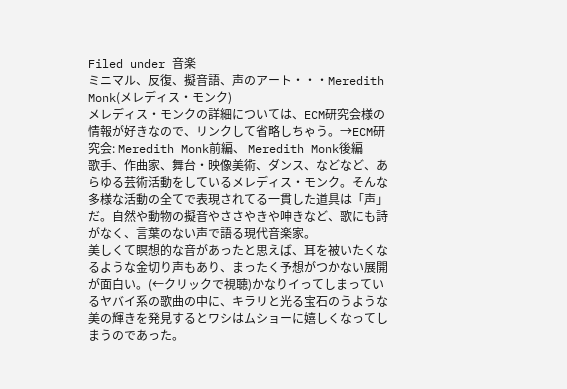Filed under 音楽
ミニマル、反復、擬音語、声のアート・・・Meredith Monk(メレディス・モンク)
メレディス・モンクの詳細については、ECM研究会様の情報が好きなので、リンクして省略しちゃう。→ECM研究会: Meredith Monk前編、 Meredith Monk後編
歌手、作曲家、舞台・映像美術、ダンス、などなど、あらゆる芸術活動をしているメレディス・モンク。そんな多様な活動の全てで表現されてる一貫した道具は「声」だ。自然や動物の擬音やささやきや呻きなど、歌にも詩がなく、言葉のない声で語る現代音楽家。
美しくて瞑想的な音があったと思えば、耳を被いたくなるような金切り声もあり、まったく予想がつかない展開が面白い。(←クリックで視聴)かなりイってしまっているヤバイ系の歌曲の中に、キラリと光る宝石のうような美の輝きを発見するとワシはムショーに嬉しくなってしまうのであった。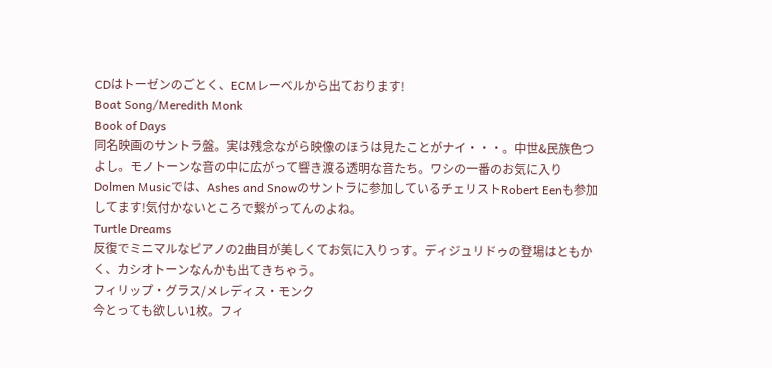CDはトーゼンのごとく、ECMレーベルから出ております!
Boat Song/Meredith Monk
Book of Days
同名映画のサントラ盤。実は残念ながら映像のほうは見たことがナイ・・・。中世&民族色つよし。モノトーンな音の中に広がって響き渡る透明な音たち。ワシの一番のお気に入り
Dolmen Musicでは、Ashes and Snowのサントラに参加しているチェリストRobert Eenも参加してます!気付かないところで繋がってんのよね。
Turtle Dreams
反復でミニマルなピアノの2曲目が美しくてお気に入りっす。ディジュリドゥの登場はともかく、カシオトーンなんかも出てきちゃう。
フィリップ・グラス/メレディス・モンク
今とっても欲しい1枚。フィ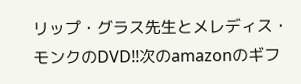リップ・グラス先生とメレディス・モンクのDVD!!次のamazonのギフ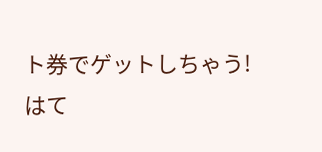ト券でゲットしちゃう!
はて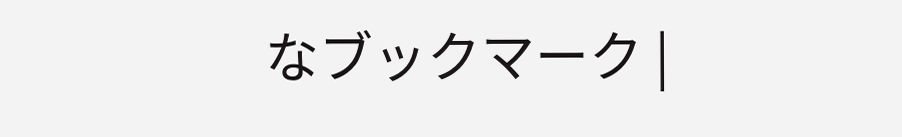なブックマーク |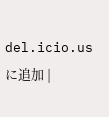del.icio.usに追加 |